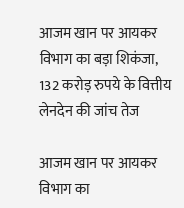आजम खान पर आयकर विभाग का बड़ा शिकंजा, 132 करोड़ रुपये के वित्तीय लेनदेन की जांच तेज

आजम खान पर आयकर विभाग का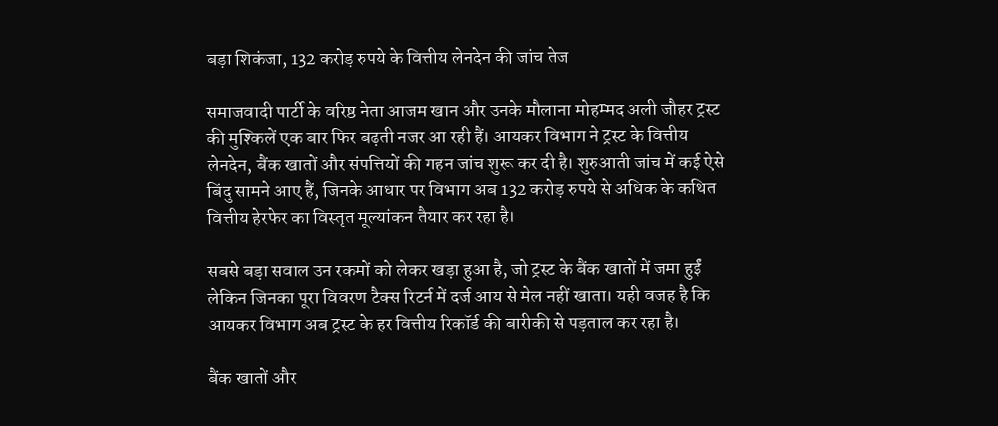बड़ा शिकंजा, 132 करोड़ रुपये के वित्तीय लेनदेन की जांच तेज

समाजवादी पार्टी के वरिष्ठ नेता आजम खान और उनके मौलाना मोहम्मद अली जौहर ट्रस्ट की मुश्किलें एक बार फिर बढ़ती नजर आ रही हैं। आयकर विभाग ने ट्रस्ट के वित्तीय लेनदेन, बैंक खातों और संपत्तियों की गहन जांच शुरू कर दी है। शुरुआती जांच में कई ऐसे बिंदु सामने आए हैं, जिनके आधार पर विभाग अब 132 करोड़ रुपये से अधिक के कथित वित्तीय हेरफेर का विस्तृत मूल्यांकन तैयार कर रहा है।

सबसे बड़ा सवाल उन रकमों को लेकर खड़ा हुआ है, जो ट्रस्ट के बैंक खातों में जमा हुईं लेकिन जिनका पूरा विवरण टैक्स रिटर्न में दर्ज आय से मेल नहीं खाता। यही वजह है कि आयकर विभाग अब ट्रस्ट के हर वित्तीय रिकॉर्ड की बारीकी से पड़ताल कर रहा है।

बैंक खातों और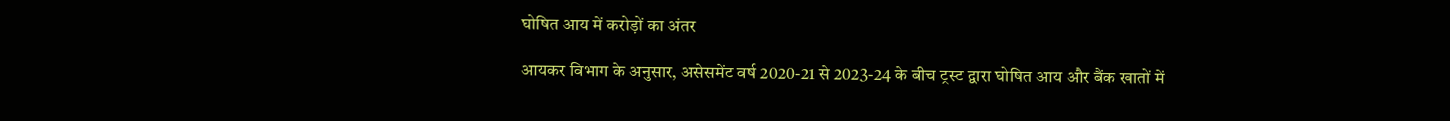घोषित आय में करोड़ों का अंतर

आयकर विभाग के अनुसार, असेसमेंट वर्ष 2020-21 से 2023-24 के बीच ट्रस्ट द्वारा घोषित आय और बैंक खातों में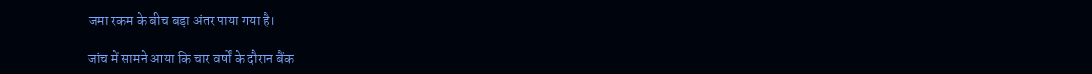जमा रकम के बीच बड़ा अंतर पाया गया है।

जांच में सामने आया कि चार वर्षों के दौरान बैंक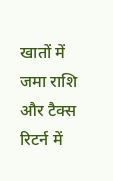खातों में जमा राशि और टैक्स रिटर्न में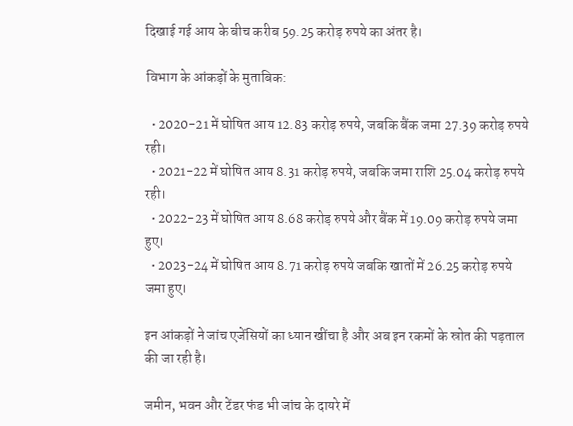दिखाई गई आय के बीच करीब 59.25 करोड़ रुपये का अंतर है।

विभाग के आंकड़ों के मुताबिक:

  • 2020-21 में घोषित आय 12.83 करोड़ रुपये, जबकि बैंक जमा 27.39 करोड़ रुपये रही।
  • 2021-22 में घोषित आय 8.31 करोड़ रुपये, जबकि जमा राशि 25.04 करोड़ रुपये रही।
  • 2022-23 में घोषित आय 8.68 करोड़ रुपये और बैंक में 19.09 करोड़ रुपये जमा हुए।
  • 2023-24 में घोषित आय 8.71 करोड़ रुपये जबकि खातों में 26.25 करोड़ रुपये जमा हुए।

इन आंकड़ों ने जांच एजेंसियों का ध्यान खींचा है और अब इन रकमों के स्रोत की पड़ताल की जा रही है।

जमीन, भवन और टेंडर फंड भी जांच के दायरे में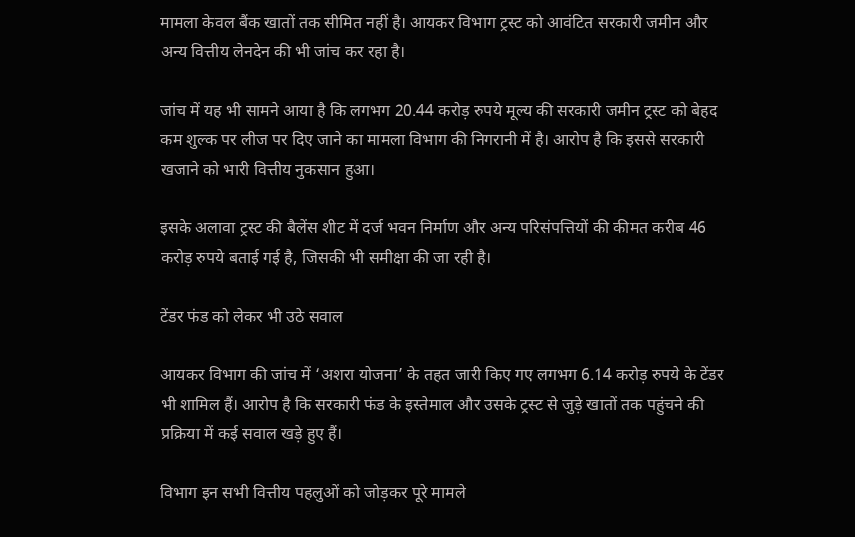मामला केवल बैंक खातों तक सीमित नहीं है। आयकर विभाग ट्रस्ट को आवंटित सरकारी जमीन और अन्य वित्तीय लेनदेन की भी जांच कर रहा है।

जांच में यह भी सामने आया है कि लगभग 20.44 करोड़ रुपये मूल्य की सरकारी जमीन ट्रस्ट को बेहद कम शुल्क पर लीज पर दिए जाने का मामला विभाग की निगरानी में है। आरोप है कि इससे सरकारी खजाने को भारी वित्तीय नुकसान हुआ।

इसके अलावा ट्रस्ट की बैलेंस शीट में दर्ज भवन निर्माण और अन्य परिसंपत्तियों की कीमत करीब 46 करोड़ रुपये बताई गई है, जिसकी भी समीक्षा की जा रही है।

टेंडर फंड को लेकर भी उठे सवाल

आयकर विभाग की जांच में ‘अशरा योजना’ के तहत जारी किए गए लगभग 6.14 करोड़ रुपये के टेंडर भी शामिल हैं। आरोप है कि सरकारी फंड के इस्तेमाल और उसके ट्रस्ट से जुड़े खातों तक पहुंचने की प्रक्रिया में कई सवाल खड़े हुए हैं।

विभाग इन सभी वित्तीय पहलुओं को जोड़कर पूरे मामले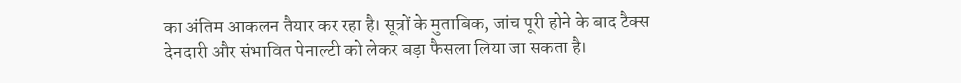का अंतिम आकलन तैयार कर रहा है। सूत्रों के मुताबिक, जांच पूरी होने के बाद टैक्स देनदारी और संभावित पेनाल्टी को लेकर बड़ा फैसला लिया जा सकता है।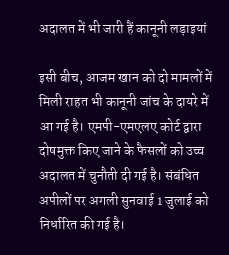अदालत में भी जारी हैं कानूनी लड़ाइयां

इसी बीच, आजम खान को दो मामलों में मिली राहत भी कानूनी जांच के दायरे में आ गई है। एमपी-एमएलए कोर्ट द्वारा दोषमुक्त किए जाने के फैसलों को उच्च अदालत में चुनौती दी गई है। संबंधित अपीलों पर अगली सुनवाई 1 जुलाई को निर्धारित की गई है।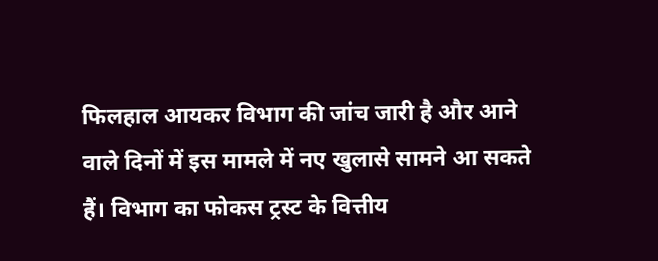फिलहाल आयकर विभाग की जांच जारी है और आने वाले दिनों में इस मामले में नए खुलासे सामने आ सकते हैं। विभाग का फोकस ट्रस्ट के वित्तीय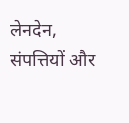लेनदेन, संपत्तियों और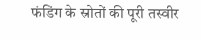फंडिंग के स्रोतों की पूरी तस्वीर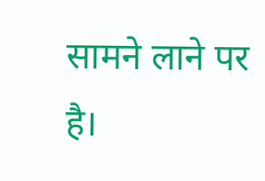सामने लाने पर है।